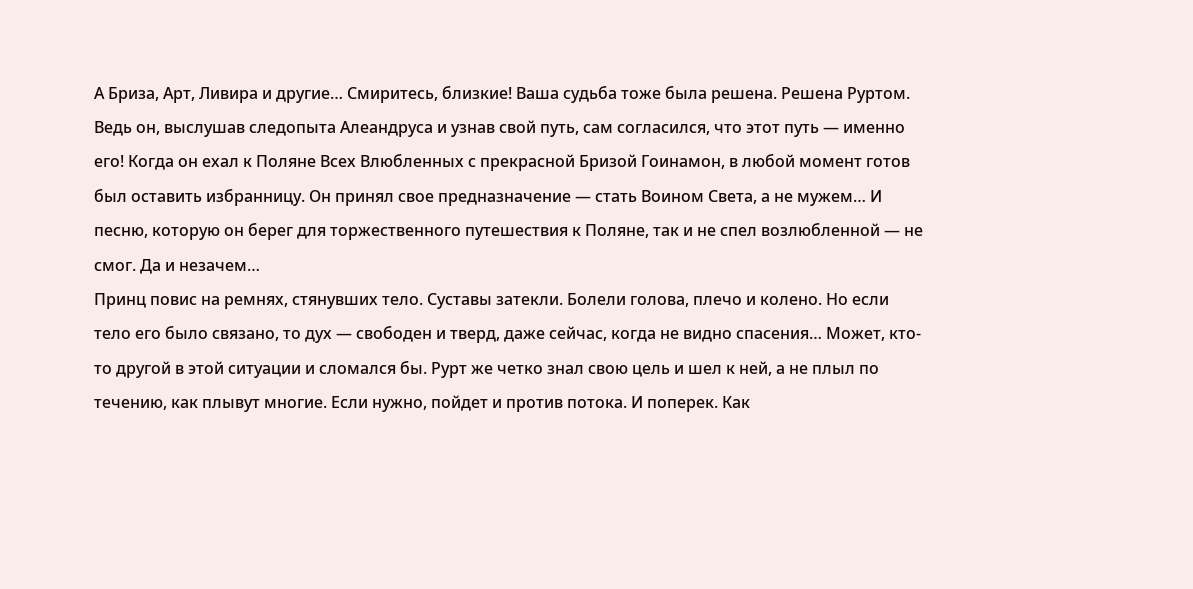А Бриза, Арт, Ливира и другие… Смиритесь, близкие! Ваша судьба тоже была решена. Решена Руртом. Ведь он, выслушав следопыта Алеандруса и узнав свой путь, сам согласился, что этот путь — именно его! Когда он ехал к Поляне Всех Влюбленных с прекрасной Бризой Гоинамон, в любой момент готов был оставить избранницу. Он принял свое предназначение — стать Воином Света, а не мужем… И песню, которую он берег для торжественного путешествия к Поляне, так и не спел возлюбленной — не смог. Да и незачем…
Принц повис на ремнях, стянувших тело. Суставы затекли. Болели голова, плечо и колено. Но если тело его было связано, то дух — свободен и тверд, даже сейчас, когда не видно спасения… Может, кто-то другой в этой ситуации и сломался бы. Рурт же четко знал свою цель и шел к ней, а не плыл по течению, как плывут многие. Если нужно, пойдет и против потока. И поперек. Как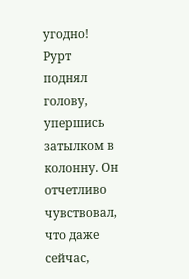угодно!
Рурт поднял голову, упершись затылком в колонну. Он отчетливо чувствовал, что даже сейчас,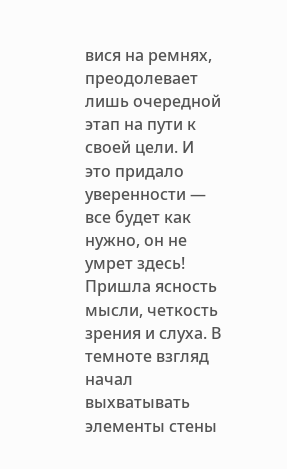вися на ремнях, преодолевает лишь очередной этап на пути к своей цели. И это придало уверенности — все будет как нужно, он не умрет здесь!
Пришла ясность мысли, четкость зрения и слуха. В темноте взгляд начал выхватывать элементы стены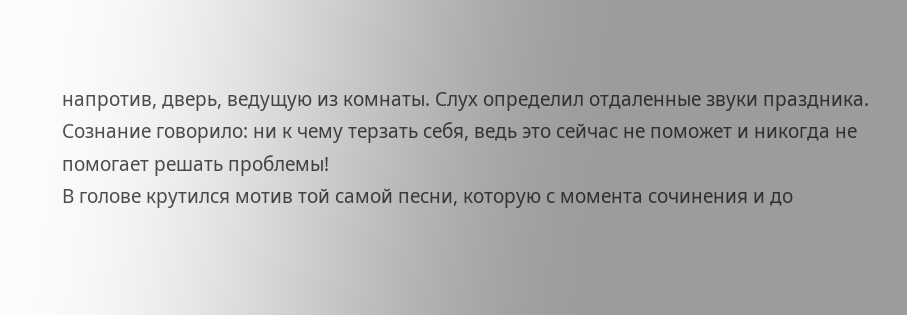напротив, дверь, ведущую из комнаты. Слух определил отдаленные звуки праздника. Сознание говорило: ни к чему терзать себя, ведь это сейчас не поможет и никогда не помогает решать проблемы!
В голове крутился мотив той самой песни, которую с момента сочинения и до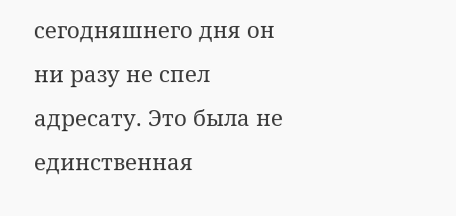сегодняшнего дня он ни разу не спел адресату. Это была не единственная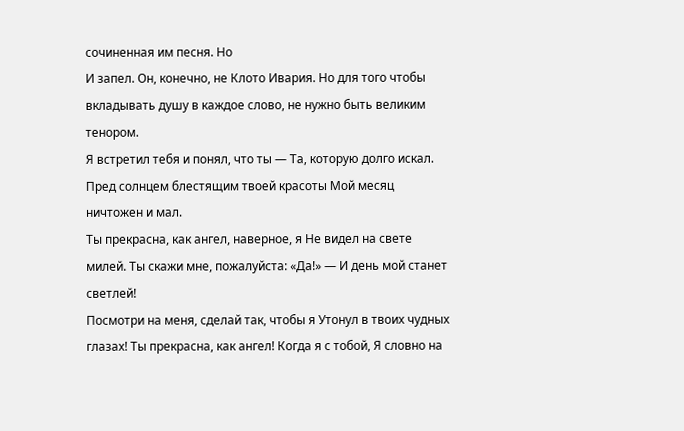сочиненная им песня. Но
И запел. Он, конечно, не Клото Ивария. Но для того чтобы вкладывать душу в каждое слово, не нужно быть великим тенором.
Я встретил тебя и понял, что ты — Та, которую долго искал. Пред солнцем блестящим твоей красоты Мой месяц ничтожен и мал.
Ты прекрасна, как ангел, наверное, я Не видел на свете милей. Ты скажи мне, пожалуйста: «Да!» — И день мой станет светлей!
Посмотри на меня, сделай так, чтобы я Утонул в твоих чудных глазах! Ты прекрасна, как ангел! Когда я с тобой, Я словно на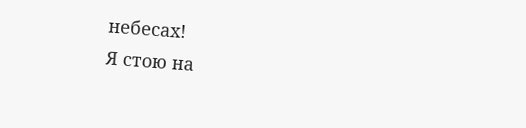небесах!
Я стою на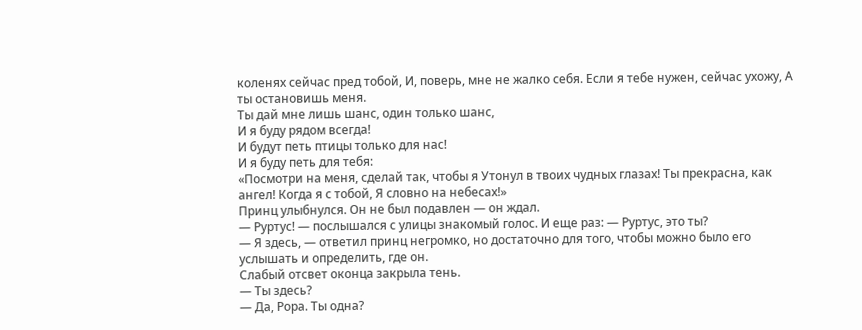коленях сейчас пред тобой, И, поверь, мне не жалко себя. Если я тебе нужен, сейчас ухожу, А ты остановишь меня.
Ты дай мне лишь шанс, один только шанс,
И я буду рядом всегда!
И будут петь птицы только для нас!
И я буду петь для тебя:
«Посмотри на меня, сделай так, чтобы я Утонул в твоих чудных глазах! Ты прекрасна, как ангел! Когда я с тобой, Я словно на небесах!»
Принц улыбнулся. Он не был подавлен — он ждал.
— Руртус! — послышался с улицы знакомый голос. И еще раз: — Руртус, это ты?
— Я здесь, — ответил принц негромко, но достаточно для того, чтобы можно было его услышать и определить, где он.
Слабый отсвет оконца закрыла тень.
— Ты здесь?
— Да, Рора. Ты одна?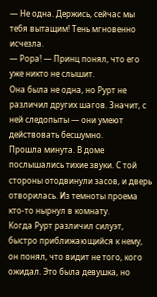— Не одна. Держись, сейчас мы тебя вытащим! Тень мгновенно исчезла.
— Рора! — Принц понял, что его уже никто не слышит.
Она была не одна, но Рурт не различил других шагов. Значит, с ней следопыты — они умеют действовать бесшумно.
Прошла минута. В доме послышались тихие звуки. С той стороны отодвинули засов, и дверь отворилась. Из темноты проема кто-то нырнул в комнату.
Когда Рурт различил силуэт, быстро приближающийся к нему, он понял, что видит не того, кого ожидал. Это была девушка, но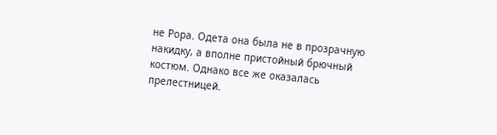не Рора. Одета она была не в прозрачную накидку, а вполне пристойный брючный костюм. Однако все же оказалась прелестницей.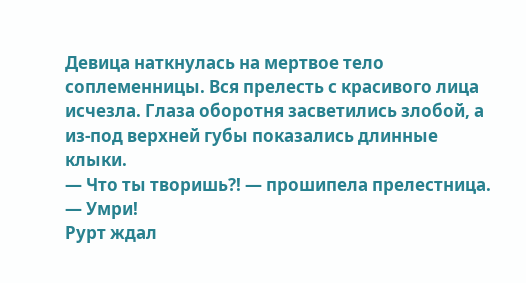Девица наткнулась на мертвое тело соплеменницы. Вся прелесть с красивого лица исчезла. Глаза оборотня засветились злобой, а из-под верхней губы показались длинные клыки.
— Что ты творишь?! — прошипела прелестница. — Умри!
Рурт ждал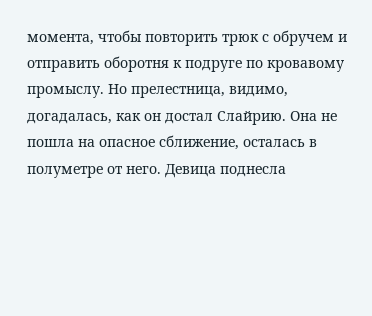момента, чтобы повторить трюк с обручем и отправить оборотня к подруге по кровавому промыслу. Но прелестница, видимо, догадалась, как он достал Слайрию. Она не пошла на опасное сближение, осталась в полуметре от него. Девица поднесла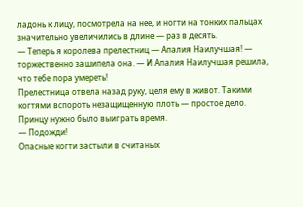ладонь к лицу, посмотрела на нее, и ногти на тонких пальцах значительно увеличились в длине — раз в десять.
— Теперь я королева прелестниц — Апалия Наилучшая! — торжественно зашипела она. — И Апалия Наилучшая решила, что тебе пора умереть!
Прелестница отвела назад руку, целя ему в живот. Такими когтями вспороть незащищенную плоть — простое дело.
Принцу нужно было выиграть время.
— Подожди!
Опасные когти застыли в считаных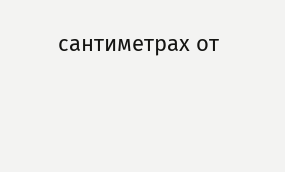сантиметрах от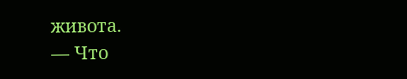живота.
— Что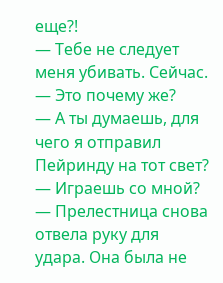еще?!
— Тебе не следует меня убивать. Сейчас.
— Это почему же?
— А ты думаешь, для чего я отправил Пейринду на тот свет?
— Играешь со мной? — Прелестница снова отвела руку для удара. Она была не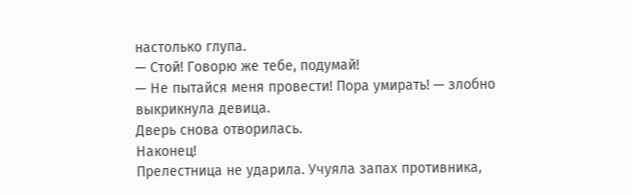настолько глупа.
— Стой! Говорю же тебе, подумай!
— Не пытайся меня провести! Пора умирать! — злобно выкрикнула девица.
Дверь снова отворилась.
Наконец!
Прелестница не ударила. Учуяла запах противника,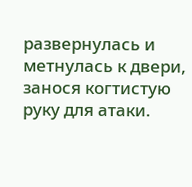развернулась и метнулась к двери, занося когтистую руку для атаки.